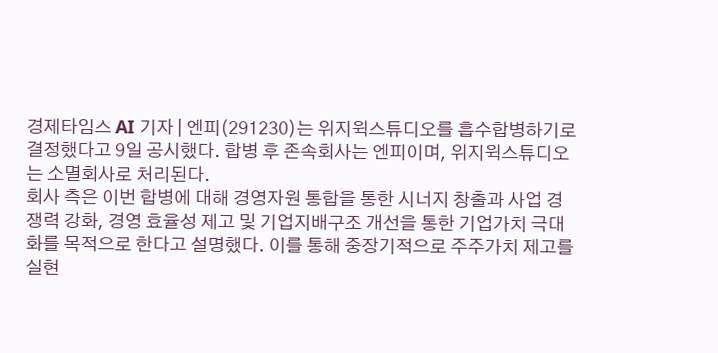경제타임스 AI 기자 | 엔피(291230)는 위지윅스튜디오를 흡수합병하기로 결정했다고 9일 공시했다. 합병 후 존속회사는 엔피이며, 위지윅스튜디오는 소멸회사로 처리된다.
회사 측은 이번 합병에 대해 경영자원 통합을 통한 시너지 창출과 사업 경쟁력 강화, 경영 효율성 제고 및 기업지배구조 개선을 통한 기업가치 극대화를 목적으로 한다고 설명했다. 이를 통해 중장기적으로 주주가치 제고를 실현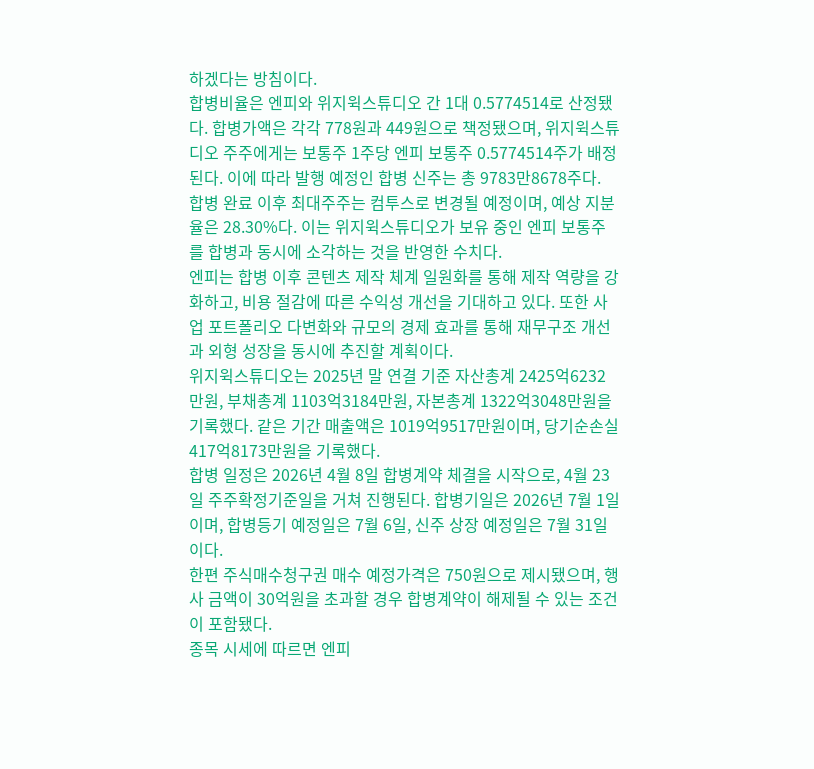하겠다는 방침이다.
합병비율은 엔피와 위지윅스튜디오 간 1대 0.5774514로 산정됐다. 합병가액은 각각 778원과 449원으로 책정됐으며, 위지윅스튜디오 주주에게는 보통주 1주당 엔피 보통주 0.5774514주가 배정된다. 이에 따라 발행 예정인 합병 신주는 총 9783만8678주다.
합병 완료 이후 최대주주는 컴투스로 변경될 예정이며, 예상 지분율은 28.30%다. 이는 위지윅스튜디오가 보유 중인 엔피 보통주를 합병과 동시에 소각하는 것을 반영한 수치다.
엔피는 합병 이후 콘텐츠 제작 체계 일원화를 통해 제작 역량을 강화하고, 비용 절감에 따른 수익성 개선을 기대하고 있다. 또한 사업 포트폴리오 다변화와 규모의 경제 효과를 통해 재무구조 개선과 외형 성장을 동시에 추진할 계획이다.
위지윅스튜디오는 2025년 말 연결 기준 자산총계 2425억6232만원, 부채총계 1103억3184만원, 자본총계 1322억3048만원을 기록했다. 같은 기간 매출액은 1019억9517만원이며, 당기순손실 417억8173만원을 기록했다.
합병 일정은 2026년 4월 8일 합병계약 체결을 시작으로, 4월 23일 주주확정기준일을 거쳐 진행된다. 합병기일은 2026년 7월 1일이며, 합병등기 예정일은 7월 6일, 신주 상장 예정일은 7월 31일이다.
한편 주식매수청구권 매수 예정가격은 750원으로 제시됐으며, 행사 금액이 30억원을 초과할 경우 합병계약이 해제될 수 있는 조건이 포함됐다.
종목 시세에 따르면 엔피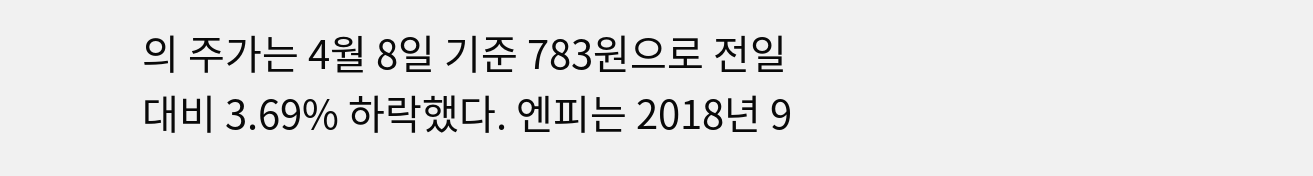의 주가는 4월 8일 기준 783원으로 전일 대비 3.69% 하락했다. 엔피는 2018년 9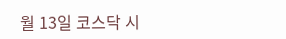월 13일 코스닥 시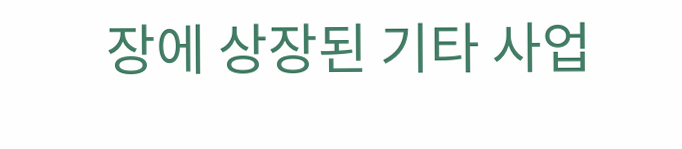장에 상장된 기타 사업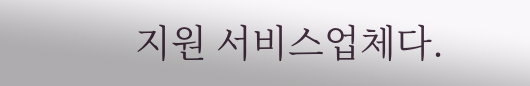지원 서비스업체다.